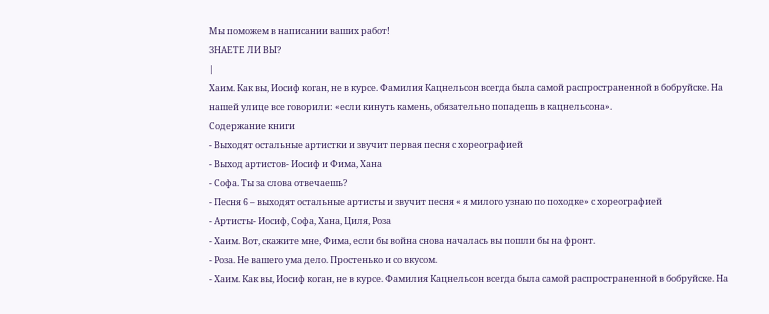Мы поможем в написании ваших работ!
ЗНАЕТЕ ЛИ ВЫ?
|
Хаим. Как вы, Иосиф коган, не в курсе. Фамилия Кацнельсон всегда была самой распространенной в бобруйске. На нашей улице все говорили: «если кинуть камень, обязательно попадешь в кацнельсона».
Содержание книги
- Выходят остальные артистки и звучит первая песня с хореографией
- Выход артистов- Иосиф и Фима, Хана
- Софа. Ты за слова отвечаешь?
- Песня 6 – выходят остальные артисты и звучит песня « я милого узнаю по походке» с хореографией
- Артисты- Иосиф, Софа, Хана, Циля, Роза
- Хаим. Вот, скажите мне, Фима, если бы война снова началась вы пошли бы на фронт.
- Роза. Не вашего ума дело. Простенько и со вкусом.
- Хаим. Как вы, Иосиф коган, не в курсе. Фамилия Кацнельсон всегда была самой распространенной в бобруйске. На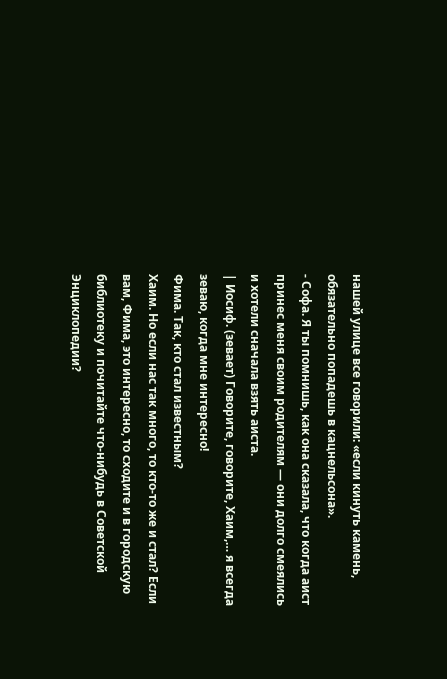нашей улице все говорили: «если кинуть камень, обязательно попадешь в кацнельсона».
- Софа. Я ты помнишь, как она сказала, что когда аист принес меня своим родителям — они долго смеялись и хотели сначала взять аиста.
| Иосиф. (зевает) Говорите, говорите, Хаим,… я всегда зеваю, когда мне интересно!
Фима. Так, кто стал известным?
Хаим. Но если нас так много, то кто-то же и стал? Если вам, Фима, это интересно, то сходите и в городскую библиотеку и почитайте что-нибудь в Советской Энциклопедии?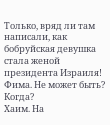Только, вряд ли там написали, как бобруйская девушка стала женой президента Израиля!
Фима. Не может быть? Когда?
Хаим. На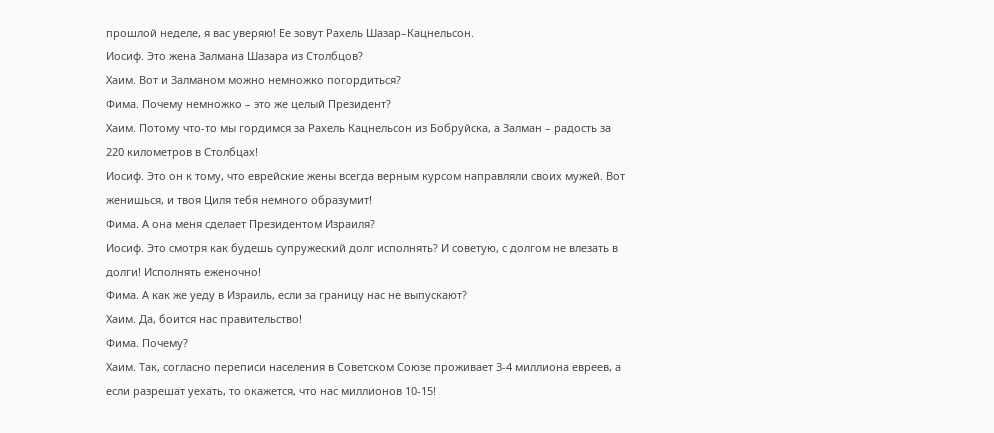прошлой неделе, я вас уверяю! Ее зовут Рахель Шазар–Кацнельсон.
Иосиф. Это жена Залмана Шазара из Столбцов?
Хаим. Вот и Залманом можно немножко погордиться?
Фима. Почему немножко – это же целый Президент?
Хаим. Потому что-то мы гордимся за Рахель Кацнельсон из Бобруйска, а Залман – радость за 220 километров в Столбцах!
Иосиф. Это он к тому, что еврейские жены всегда верным курсом направляли своих мужей. Вот женишься, и твоя Циля тебя немного образумит!
Фима. А она меня сделает Президентом Израиля?
Иосиф. Это смотря как будешь супружеский долг исполнять? И советую, с долгом не влезать в долги! Исполнять еженочно!
Фима. А как же уеду в Израиль, если за границу нас не выпускают?
Хаим. Да, боится нас правительство!
Фима. Почему?
Хаим. Так, согласно переписи населения в Советском Союзе проживает 3-4 миллиона евреев, а если разрешат уехать, то окажется, что нас миллионов 10-15!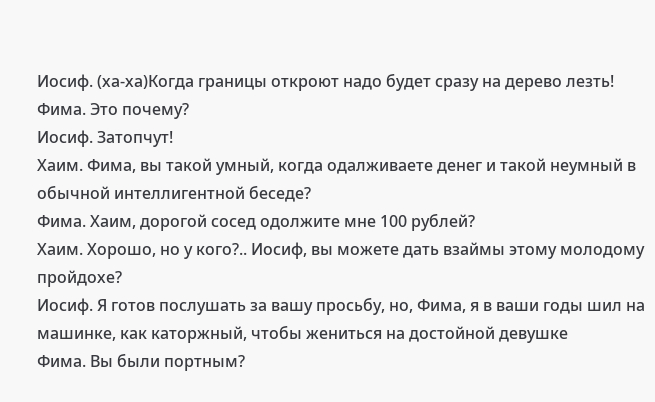Иосиф. (ха-ха)Когда границы откроют надо будет сразу на дерево лезть!
Фима. Это почему?
Иосиф. Затопчут!
Хаим. Фима, вы такой умный, когда одалживаете денег и такой неумный в обычной интеллигентной беседе?
Фима. Хаим, дорогой сосед одолжите мне 100 рублей?
Хаим. Хорошо, но у кого?.. Иосиф, вы можете дать взаймы этому молодому пройдохе?
Иосиф. Я готов послушать за вашу просьбу, но, Фима, я в ваши годы шил на машинке, как каторжный, чтобы жениться на достойной девушке
Фима. Вы были портным?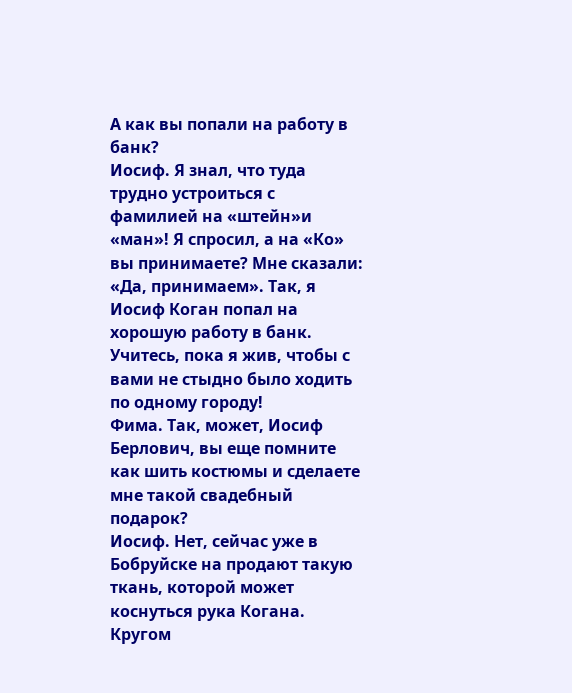А как вы попали на работу в банк?
Иосиф. Я знал, что туда трудно устроиться с фамилией на «штейн»и «ман»! Я спросил, а на «Ко» вы принимаете? Мне сказали: «Да, принимаем». Так, я Иосиф Коган попал на хорошую работу в банк. Учитесь, пока я жив, чтобы с вами не стыдно было ходить по одному городу!
Фима. Так, может, Иосиф Берлович, вы еще помните как шить костюмы и сделаете мне такой свадебный подарок?
Иосиф. Нет, сейчас уже в Бобруйске на продают такую ткань, которой может коснуться рука Когана. Кругом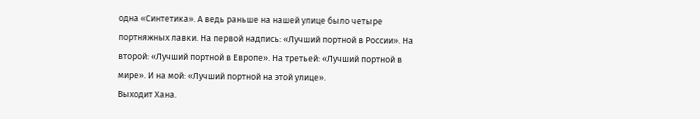одна «Синтетика». А ведь раньше на нашей улице было четыре портняжных лавки. На первой надпись: «Лучший портной в России». На второй: «Лучший портной в Европе». На третьей: «Лучший портной в мире». И на мой: «Лучший портной на этой улице».
Выходит Хана.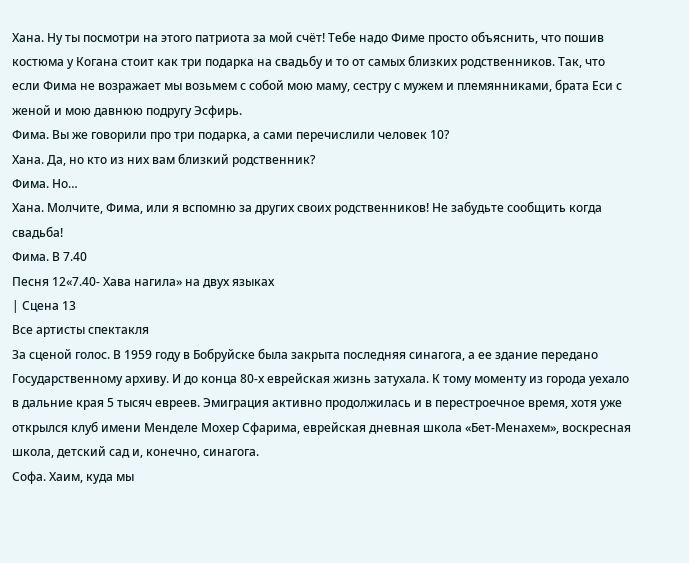Хана. Ну ты посмотри на этого патриота за мой счёт! Тебе надо Фиме просто объяснить, что пошив костюма у Когана стоит как три подарка на свадьбу и то от самых близких родственников. Так, что если Фима не возражает мы возьмем с собой мою маму, сестру с мужем и племянниками, брата Еси с женой и мою давнюю подругу Эсфирь.
Фима. Вы же говорили про три подарка, а сами перечислили человек 10?
Хана. Да, но кто из них вам близкий родственник?
Фима. Но…
Хана. Молчите, Фима, или я вспомню за других своих родственников! Не забудьте сообщить когда свадьба!
Фима. В 7.40
Песня 12«7.40- Хава нагила» на двух языках
| Сцена 13
Все артисты спектакля
За сценой голос. В 1959 году в Бобруйске была закрыта последняя синагога, а ее здание передано Государственному архиву. И до конца 80-х еврейская жизнь затухала. К тому моменту из города уехало в дальние края 5 тысяч евреев. Эмиграция активно продолжилась и в перестроечное время, хотя уже открылся клуб имени Менделе Мохер Сфарима, еврейская дневная школа «Бет-Менахем», воскресная школа, детский сад и, конечно, синагога.
Софа. Хаим, куда мы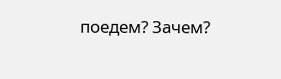поедем? Зачем?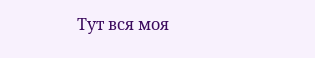Тут вся моя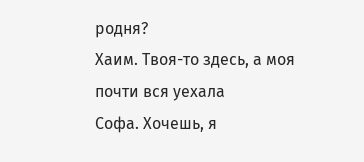родня?
Хаим. Твоя-то здесь, а моя почти вся уехала
Софа. Хочешь, я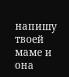напишу твоей маме и она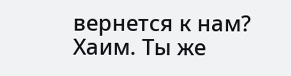вернется к нам?
Хаим. Ты же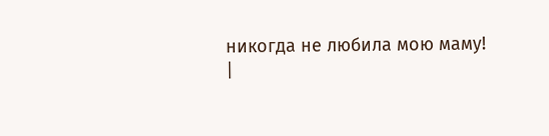никогда не любила мою маму!
|